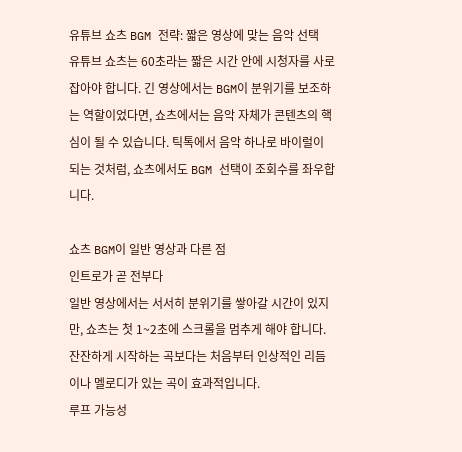유튜브 쇼츠 BGM 전략: 짧은 영상에 맞는 음악 선택
유튜브 쇼츠는 60초라는 짧은 시간 안에 시청자를 사로잡아야 합니다. 긴 영상에서는 BGM이 분위기를 보조하는 역할이었다면, 쇼츠에서는 음악 자체가 콘텐츠의 핵심이 될 수 있습니다. 틱톡에서 음악 하나로 바이럴이 되는 것처럼, 쇼츠에서도 BGM 선택이 조회수를 좌우합니다.

쇼츠 BGM이 일반 영상과 다른 점
인트로가 곧 전부다
일반 영상에서는 서서히 분위기를 쌓아갈 시간이 있지만, 쇼츠는 첫 1~2초에 스크롤을 멈추게 해야 합니다. 잔잔하게 시작하는 곡보다는 처음부터 인상적인 리듬이나 멜로디가 있는 곡이 효과적입니다.
루프 가능성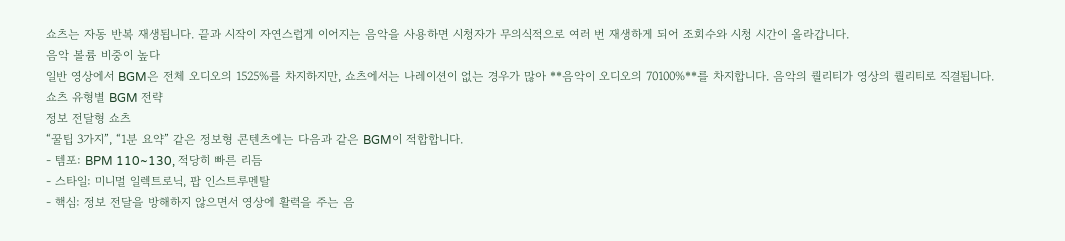쇼츠는 자동 반복 재생됩니다. 끝과 시작이 자연스럽게 이어지는 음악을 사용하면 시청자가 무의식적으로 여러 번 재생하게 되어 조회수와 시청 시간이 올라갑니다.
음악 볼륨 비중이 높다
일반 영상에서 BGM은 전체 오디오의 1525%를 차지하지만, 쇼츠에서는 나레이션이 없는 경우가 많아 **음악이 오디오의 70100%**를 차지합니다. 음악의 퀄리티가 영상의 퀄리티로 직결됩니다.
쇼츠 유형별 BGM 전략
정보 전달형 쇼츠
“꿀팁 3가지”, “1분 요약” 같은 정보형 콘텐츠에는 다음과 같은 BGM이 적합합니다.
- 템포: BPM 110~130, 적당히 빠른 리듬
- 스타일: 미니멀 일렉트로닉, 팝 인스트루멘탈
- 핵심: 정보 전달을 방해하지 않으면서 영상에 활력을 주는 음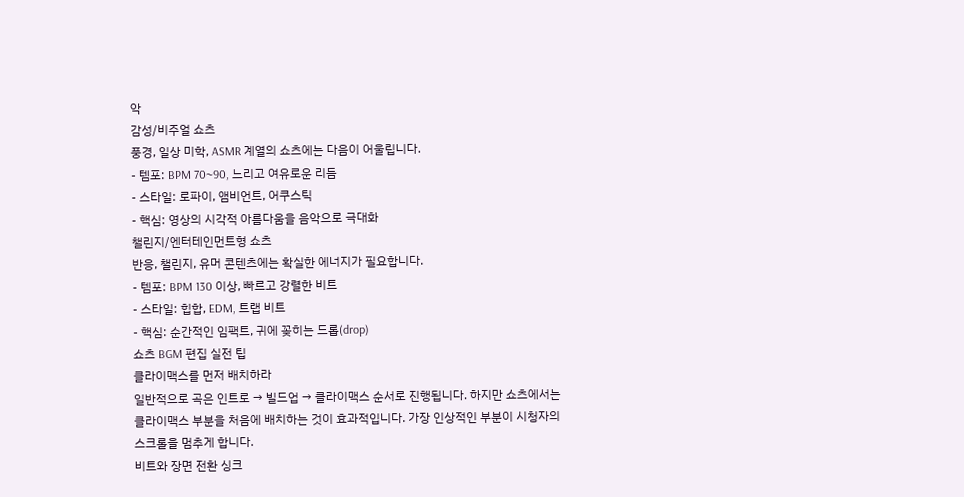악
감성/비주얼 쇼츠
풍경, 일상 미학, ASMR 계열의 쇼츠에는 다음이 어울립니다.
- 템포: BPM 70~90, 느리고 여유로운 리듬
- 스타일: 로파이, 앰비언트, 어쿠스틱
- 핵심: 영상의 시각적 아름다움을 음악으로 극대화
챌린지/엔터테인먼트형 쇼츠
반응, 챌린지, 유머 콘텐츠에는 확실한 에너지가 필요합니다.
- 템포: BPM 130 이상, 빠르고 강렬한 비트
- 스타일: 힙합, EDM, 트랩 비트
- 핵심: 순간적인 임팩트, 귀에 꽂히는 드롭(drop)
쇼츠 BGM 편집 실전 팁
클라이맥스를 먼저 배치하라
일반적으로 곡은 인트로 → 빌드업 → 클라이맥스 순서로 진행됩니다. 하지만 쇼츠에서는 클라이맥스 부분을 처음에 배치하는 것이 효과적입니다. 가장 인상적인 부분이 시청자의 스크롤을 멈추게 합니다.
비트와 장면 전환 싱크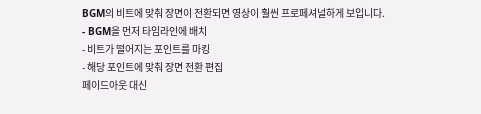BGM의 비트에 맞춰 장면이 전환되면 영상이 훨씬 프로페셔널하게 보입니다.
- BGM을 먼저 타임라인에 배치
- 비트가 떨어지는 포인트를 마킹
- 해당 포인트에 맞춰 장면 전환 편집
페이드아웃 대신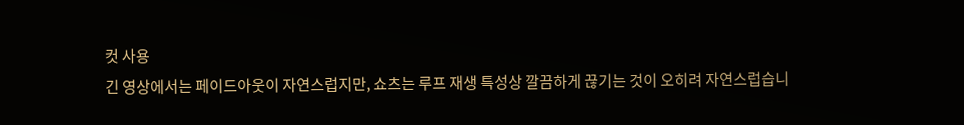컷 사용
긴 영상에서는 페이드아웃이 자연스럽지만, 쇼츠는 루프 재생 특성상 깔끔하게 끊기는 것이 오히려 자연스럽습니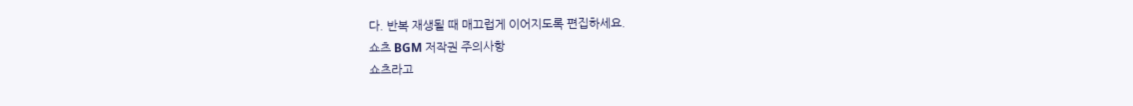다. 반복 재생될 때 매끄럽게 이어지도록 편집하세요.
쇼츠 BGM 저작권 주의사항
쇼츠라고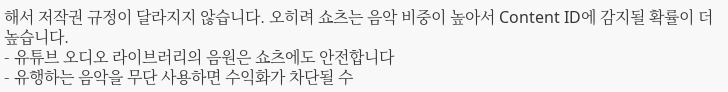해서 저작권 규정이 달라지지 않습니다. 오히려 쇼츠는 음악 비중이 높아서 Content ID에 감지될 확률이 더 높습니다.
- 유튜브 오디오 라이브러리의 음원은 쇼츠에도 안전합니다
- 유행하는 음악을 무단 사용하면 수익화가 차단될 수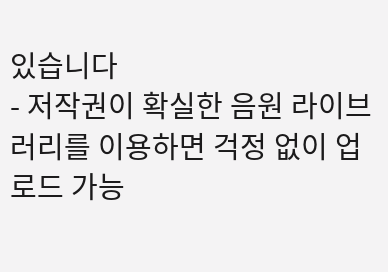있습니다
- 저작권이 확실한 음원 라이브러리를 이용하면 걱정 없이 업로드 가능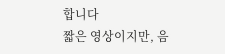합니다
짧은 영상이지만, 음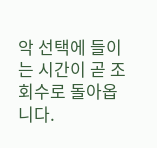악 선택에 들이는 시간이 곧 조회수로 돌아옵니다.